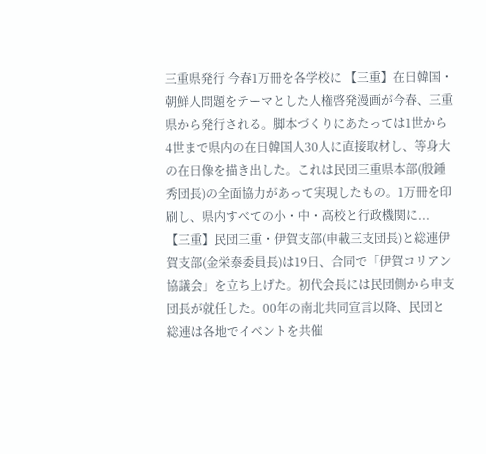三重県発行 今春1万冊を各学校に 【三重】在日韓国・朝鮮人問題をテーマとした人権啓発漫画が今春、三重県から発行される。脚本づくりにあたっては1世から4世まで県内の在日韓国人30人に直接取材し、等身大の在日像を描き出した。これは民団三重県本部(殷鍾秀団長)の全面協力があって実現したもの。1万冊を印刷し、県内すべての小・中・高校と行政機関に...
【三重】民団三重・伊賀支部(申載三支団長)と総連伊賀支部(金栄泰委員長)は19日、合同で「伊賀コリアン協議会」を立ち上げた。初代会長には民団側から申支団長が就任した。00年の南北共同宣言以降、民団と総連は各地でイベントを共催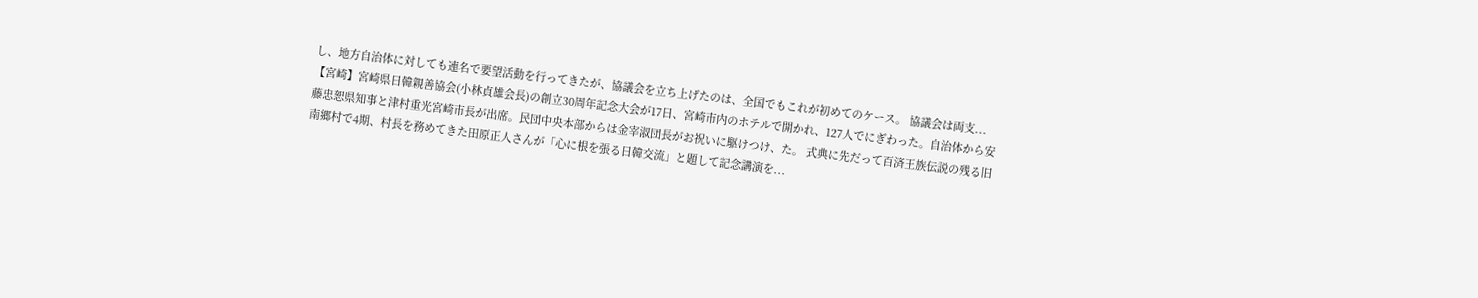し、地方自治体に対しても連名で要望活動を行ってきたが、協議会を立ち上げたのは、全国でもこれが初めてのケース。 協議会は両支...
【宮崎】宮崎県日韓親善協会(小林貞雄会長)の創立30周年記念大会が17日、宮崎市内のホテルで開かれ、127人でにぎわった。自治体から安藤忠恕県知事と津村重光宮崎市長が出席。民団中央本部からは金宰淑団長がお祝いに駆けつけ、た。 式典に先だって百済王族伝説の残る旧南郷村で4期、村長を務めてきた田原正人さんが「心に根を張る日韓交流」と題して記念講演を...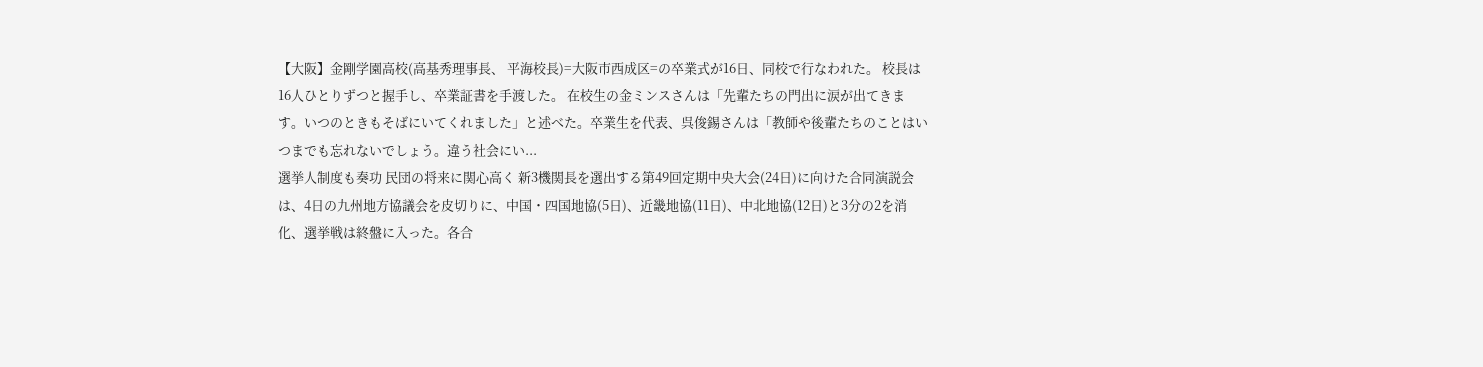【大阪】金剛学園高校(高基秀理事長、 平海校長)=大阪市西成区=の卒業式が16日、同校で行なわれた。 校長は16人ひとりずつと握手し、卒業証書を手渡した。 在校生の金ミンスさんは「先輩たちの門出に涙が出てきます。いつのときもそばにいてくれました」と述べた。卒業生を代表、呉俊錫さんは「教師や後輩たちのことはいつまでも忘れないでしょう。違う社会にい...
選挙人制度も奏功 民団の将来に関心高く 新3機関長を選出する第49回定期中央大会(24日)に向けた合同演説会は、4日の九州地方協議会を皮切りに、中国・四国地協(5日)、近畿地協(11日)、中北地協(12日)と3分の2を消化、選挙戦は終盤に入った。各合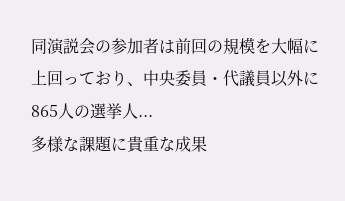同演説会の参加者は前回の規模を大幅に上回っており、中央委員・代議員以外に865人の選挙人...
多様な課題に貴重な成果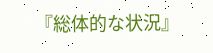『総体的な状況』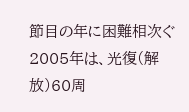節目の年に困難相次ぐ 2005年は、光復(解放)60周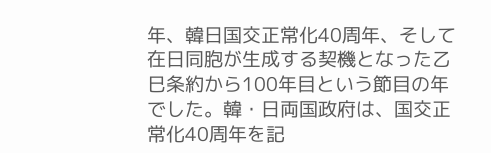年、韓日国交正常化40周年、そして在日同胞が生成する契機となった乙巳条約から100年目という節目の年でした。韓・日両国政府は、国交正常化40周年を記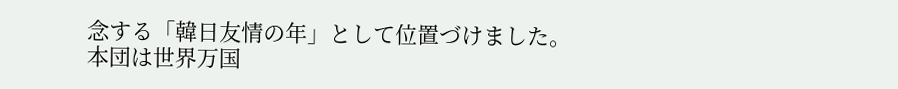念する「韓日友情の年」として位置づけました。本団は世界万国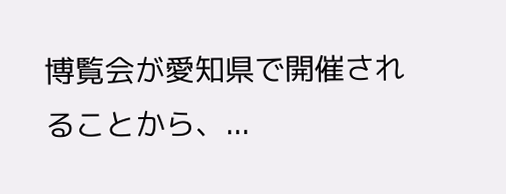博覧会が愛知県で開催されることから、...